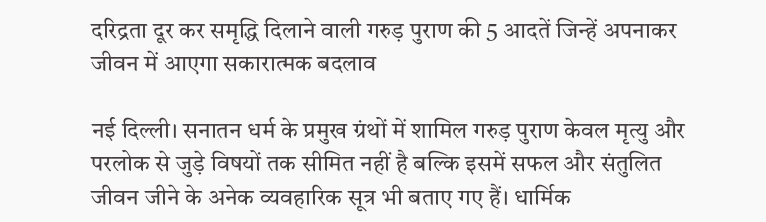दरिद्रता दूर कर समृद्धि दिलाने वाली गरुड़ पुराण की 5 आदतें जिन्हें अपनाकर जीवन में आएगा सकारात्मक बदलाव

नई दिल्ली। सनातन धर्म के प्रमुख ग्रंथों में शामिल गरुड़ पुराण केवल मृत्यु और परलोक से जुड़े विषयों तक सीमित नहीं है बल्कि इसमें सफल और संतुलित जीवन जीने के अनेक व्यवहारिक सूत्र भी बताए गए हैं। धार्मिक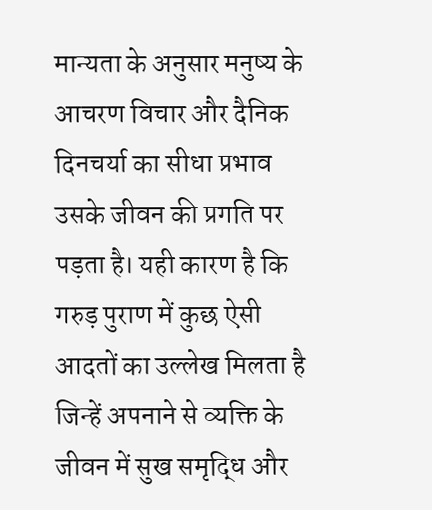मान्यता के अनुसार मनुष्य के आचरण विचार और दैनिक दिनचर्या का सीधा प्रभाव उसके जीवन की प्रगति पर पड़ता है। यही कारण है कि गरुड़ पुराण में कुछ ऐसी आदतों का उल्लेख मिलता है जिन्हें अपनाने से व्यक्ति के जीवन में सुख समृद्धि और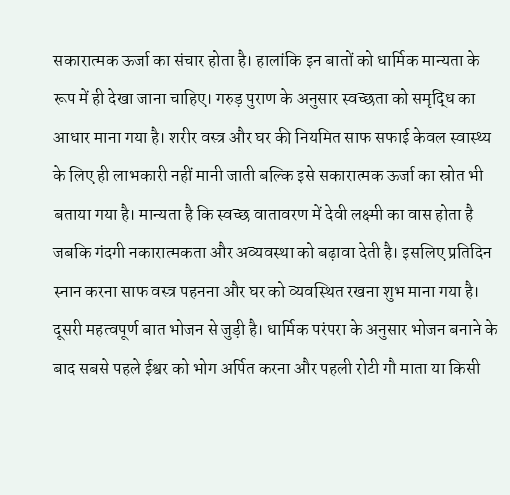सकारात्मक ऊर्जा का संचार होता है। हालांकि इन बातों को धार्मिक मान्यता के रूप में ही देखा जाना चाहिए। गरुड़ पुराण के अनुसार स्वच्छता को समृद्धि का आधार माना गया है। शरीर वस्त्र और घर की नियमित साफ सफाई केवल स्वास्थ्य के लिए ही लाभकारी नहीं मानी जाती बल्कि इसे सकारात्मक ऊर्जा का स्रोत भी बताया गया है। मान्यता है कि स्वच्छ वातावरण में देवी लक्ष्मी का वास होता है जबकि गंदगी नकारात्मकता और अव्यवस्था को बढ़ावा देती है। इसलिए प्रतिदिन स्नान करना साफ वस्त्र पहनना और घर को व्यवस्थित रखना शुभ माना गया है। दूसरी महत्वपूर्ण बात भोजन से जुड़ी है। धार्मिक परंपरा के अनुसार भोजन बनाने के बाद सबसे पहले ईश्वर को भोग अर्पित करना और पहली रोटी गौ माता या किसी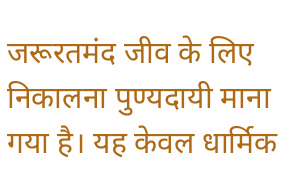जरूरतमंद जीव के लिए निकालना पुण्यदायी माना गया है। यह केवल धार्मिक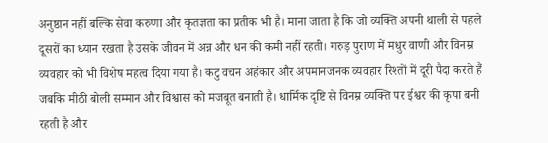अनुष्ठान नहीं बल्कि सेवा करुणा और कृतज्ञता का प्रतीक भी है। माना जाता है कि जो व्यक्ति अपनी थाली से पहले दूसरों का ध्यान रखता है उसके जीवन में अन्न और धन की कमी नहीं रहती। गरुड़ पुराण में मधुर वाणी और विनम्र व्यवहार को भी विशेष महत्व दिया गया है। कटु वचन अहंकार और अपमानजनक व्यवहार रिश्तों में दूरी पैदा करते हैं जबकि मीठी बोली सम्मान और विश्वास को मजबूत बनाती है। धार्मिक दृष्टि से विनम्र व्यक्ति पर ईश्वर की कृपा बनी रहती है और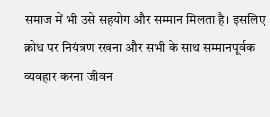समाज में भी उसे सहयोग और सम्मान मिलता है। इसलिए क्रोध पर नियंत्रण रखना और सभी के साथ सम्मानपूर्वक व्यवहार करना जीवन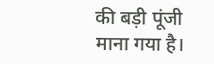की बड़ी पूंजी माना गया है।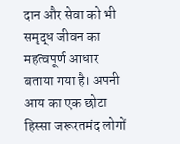दान और सेवा को भी समृद्ध जीवन का महत्वपूर्ण आधार बताया गया है। अपनी आय का एक छोटा हिस्सा जरूरतमंद लोगों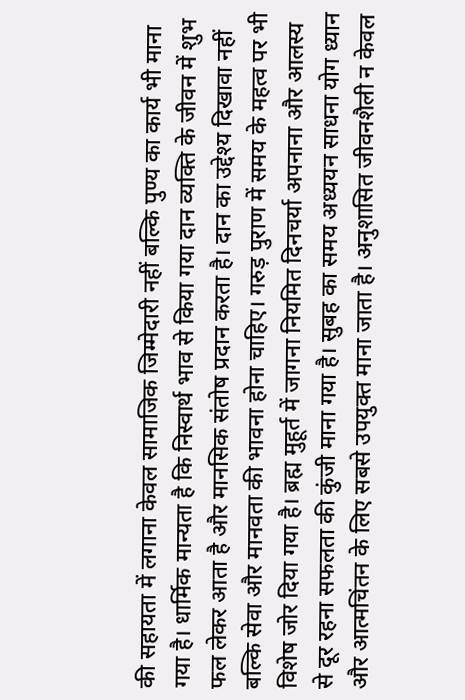की सहायता में लगाना केवल सामाजिक जिम्मेदारी नहीं बल्कि पुण्य का कार्य भी माना गया है। धार्मिक मान्यता है कि निस्वार्थ भाव से किया गया दान व्यक्ति के जीवन में शुभ फल लेकर आता है और मानसिक संतोष प्रदान करता है। दान का उद्देश्य दिखावा नहीं बल्कि सेवा और मानवता की भावना होना चाहिए। गरुड़ पुराण में समय के महत्व पर भी विशेष जोर दिया गया है। ब्रह्म मुहूर्त में जागना नियमित दिनचर्या अपनाना और आलस्य से दूर रहना सफलता की कुंजी माना गया है। सुबह का समय अध्ययन साधना योग ध्यान और आत्मचिंतन के लिए सबसे उपयुक्त माना जाता है। अनुशासित जीवनशैली न केवल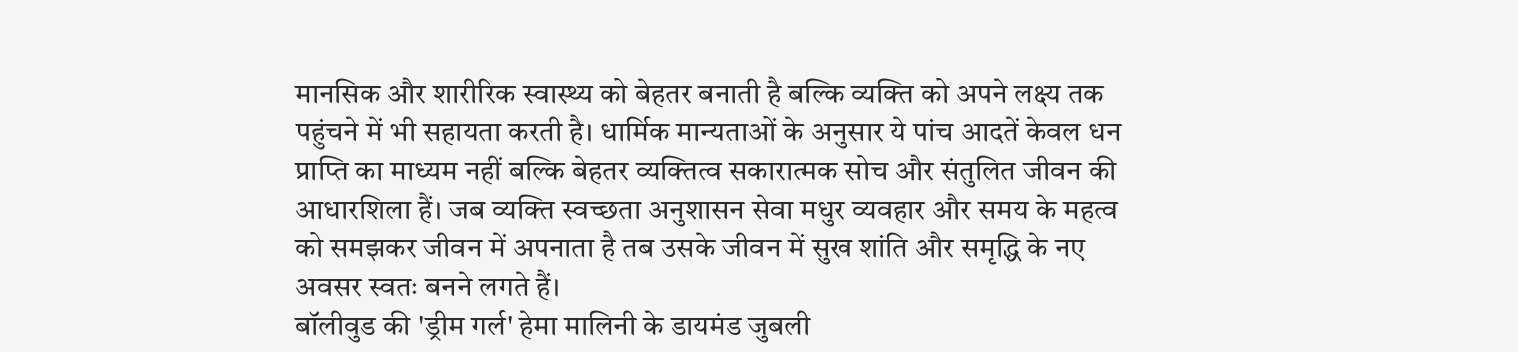मानसिक और शारीरिक स्वास्थ्य को बेहतर बनाती है बल्कि व्यक्ति को अपने लक्ष्य तक पहुंचने में भी सहायता करती है। धार्मिक मान्यताओं के अनुसार ये पांच आदतें केवल धन प्राप्ति का माध्यम नहीं बल्कि बेहतर व्यक्तित्व सकारात्मक सोच और संतुलित जीवन की आधारशिला हैं। जब व्यक्ति स्वच्छता अनुशासन सेवा मधुर व्यवहार और समय के महत्व को समझकर जीवन में अपनाता है तब उसके जीवन में सुख शांति और समृद्धि के नए अवसर स्वतः बनने लगते हैं।
बॉलीवुड की 'ड्रीम गर्ल' हेमा मालिनी के डायमंड जुबली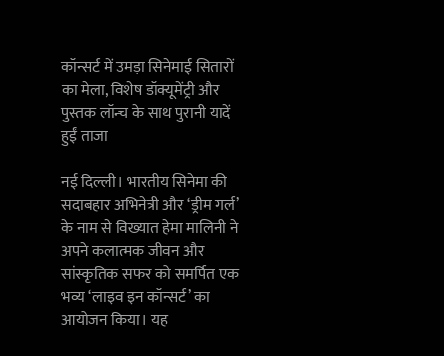कॉन्सर्ट में उमड़ा सिनेमाई सितारों का मेला, विशेष डॉक्यूमेंट्री और पुस्तक लॉन्च के साथ पुरानी यादें हुईं ताजा

नई दिल्ली। भारतीय सिनेमा की सदाबहार अभिनेत्री और ‘ड्रीम गर्ल’ के नाम से विख्यात हेमा मालिनी ने अपने कलात्मक जीवन और सांस्कृतिक सफर को समर्पित एक भव्य ‘लाइव इन कॉन्सर्ट’ का आयोजन किया। यह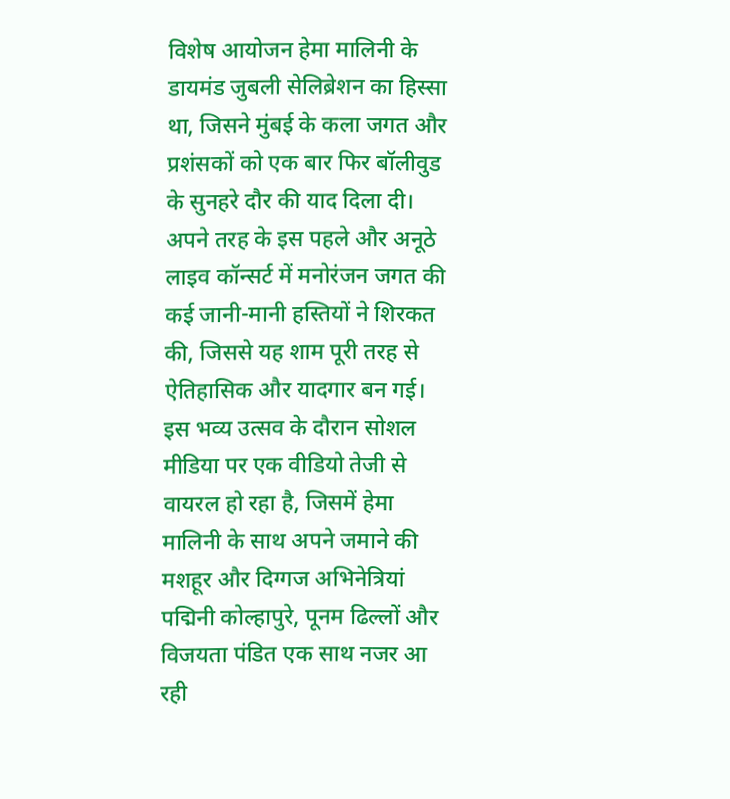विशेष आयोजन हेमा मालिनी के डायमंड जुबली सेलिब्रेशन का हिस्सा था, जिसने मुंबई के कला जगत और प्रशंसकों को एक बार फिर बॉलीवुड के सुनहरे दौर की याद दिला दी। अपने तरह के इस पहले और अनूठे लाइव कॉन्सर्ट में मनोरंजन जगत की कई जानी-मानी हस्तियों ने शिरकत की, जिससे यह शाम पूरी तरह से ऐतिहासिक और यादगार बन गई। इस भव्य उत्सव के दौरान सोशल मीडिया पर एक वीडियो तेजी से वायरल हो रहा है, जिसमें हेमा मालिनी के साथ अपने जमाने की मशहूर और दिग्गज अभिनेत्रियां पद्मिनी कोल्हापुरे, पूनम ढिल्लों और विजयता पंडित एक साथ नजर आ रही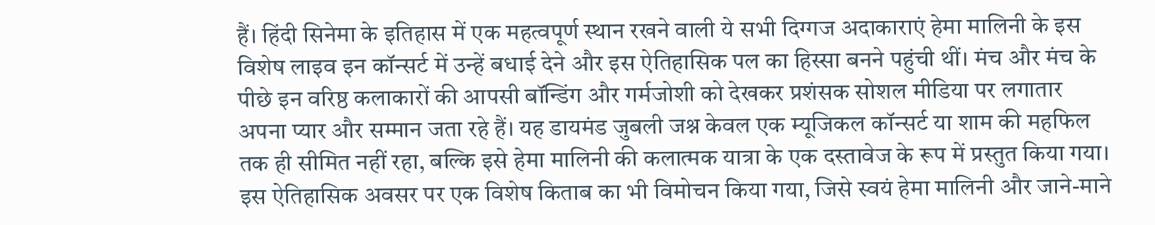हैं। हिंदी सिनेमा के इतिहास में एक महत्वपूर्ण स्थान रखने वाली ये सभी दिग्गज अदाकाराएं हेमा मालिनी के इस विशेष लाइव इन कॉन्सर्ट में उन्हें बधाई देने और इस ऐतिहासिक पल का हिस्सा बनने पहुंची थीं। मंच और मंच के पीछे इन वरिष्ठ कलाकारों की आपसी बॉन्डिंग और गर्मजोशी को देखकर प्रशंसक सोशल मीडिया पर लगातार अपना प्यार और सम्मान जता रहे हैं। यह डायमंड जुबली जश्न केवल एक म्यूजिकल कॉन्सर्ट या शाम की महफिल तक ही सीमित नहीं रहा, बल्कि इसे हेमा मालिनी की कलात्मक यात्रा के एक दस्तावेज के रूप में प्रस्तुत किया गया। इस ऐतिहासिक अवसर पर एक विशेष किताब का भी विमोचन किया गया, जिसे स्वयं हेमा मालिनी और जाने-माने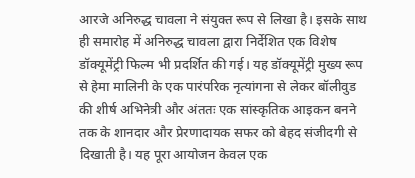आरजे अनिरुद्ध चावला ने संयुक्त रूप से लिखा है। इसके साथ ही समारोह में अनिरुद्ध चावला द्वारा निर्देशित एक विशेष डॉक्यूमेंट्री फिल्म भी प्रदर्शित की गई। यह डॉक्यूमेंट्री मुख्य रूप से हेमा मालिनी के एक पारंपरिक नृत्यांगना से लेकर बॉलीवुड की शीर्ष अभिनेत्री और अंततः एक सांस्कृतिक आइकन बनने तक के शानदार और प्रेरणादायक सफर को बेहद संजीदगी से दिखाती है। यह पूरा आयोजन केवल एक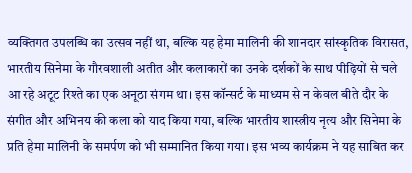व्यक्तिगत उपलब्धि का उत्सव नहीं था, बल्कि यह हेमा मालिनी की शानदार सांस्कृतिक विरासत, भारतीय सिनेमा के गौरवशाली अतीत और कलाकारों का उनके दर्शकों के साथ पीढ़ियों से चले आ रहे अटूट रिश्ते का एक अनूठा संगम था। इस कॉन्सर्ट के माध्यम से न केवल बीते दौर के संगीत और अभिनय की कला को याद किया गया, बल्कि भारतीय शास्त्रीय नृत्य और सिनेमा के प्रति हेमा मालिनी के समर्पण को भी सम्मानित किया गया। इस भव्य कार्यक्रम ने यह साबित कर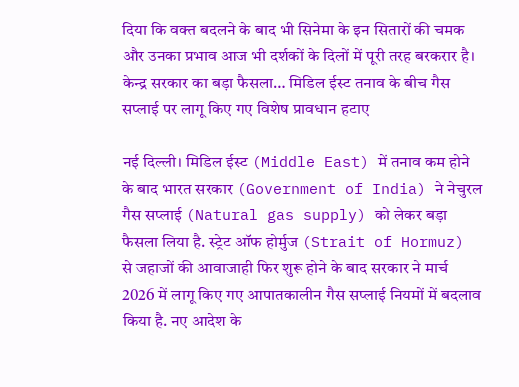दिया कि वक्त बदलने के बाद भी सिनेमा के इन सितारों की चमक और उनका प्रभाव आज भी दर्शकों के दिलों में पूरी तरह बरकरार है।
केन्द्र सरकार का बड़ा फैसला… मिडिल ईस्ट तनाव के बीच गैस सप्लाई पर लागू किए गए विशेष प्रावधान हटाए

नई दिल्ली। मिडिल ईस्ट (Middle East) में तनाव कम होने के बाद भारत सरकार (Government of India) ने नेचुरल गैस सप्लाई (Natural gas supply) को लेकर बड़ा फैसला लिया है. स्ट्रेट ऑफ होर्मुज (Strait of Hormuz) से जहाजों की आवाजाही फिर शुरू होने के बाद सरकार ने मार्च 2026 में लागू किए गए आपातकालीन गैस सप्लाई नियमों में बदलाव किया है. नए आदेश के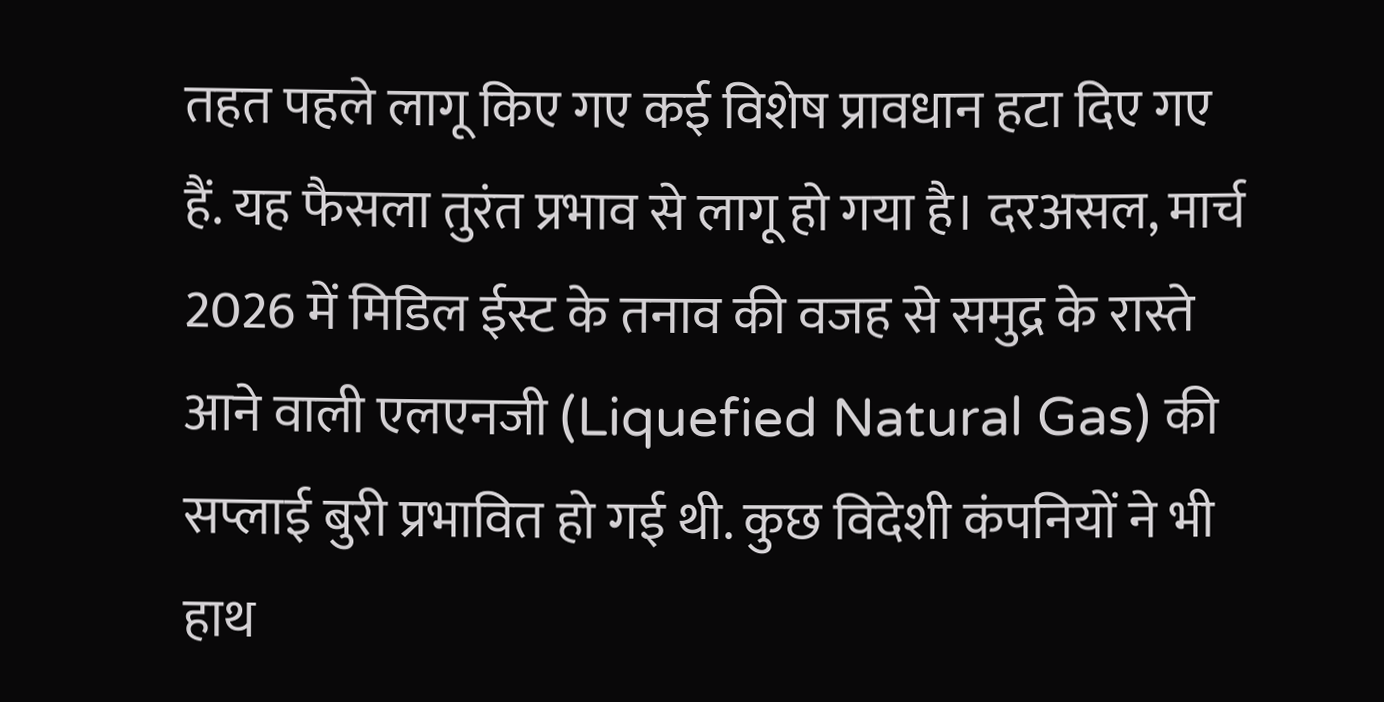तहत पहले लागू किए गए कई विशेष प्रावधान हटा दिए गए हैं. यह फैसला तुरंत प्रभाव से लागू हो गया है। दरअसल, मार्च 2026 में मिडिल ईस्ट के तनाव की वजह से समुद्र के रास्ते आने वाली एलएनजी (Liquefied Natural Gas) की सप्लाई बुरी प्रभावित हो गई थी. कुछ विदेशी कंपनियों ने भी हाथ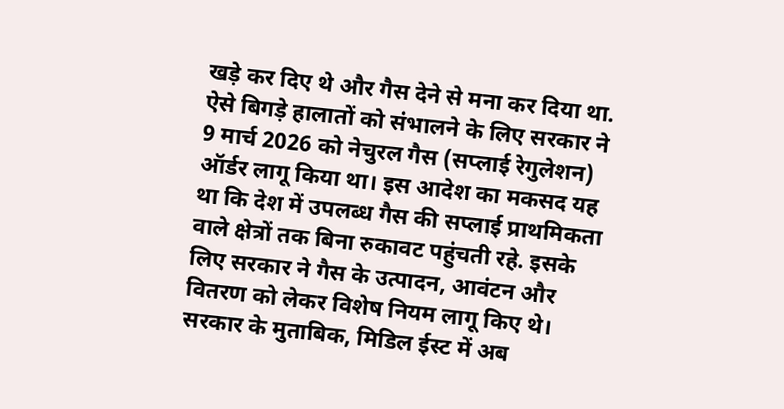खड़े कर दिए थे और गैस देने से मना कर दिया था. ऐसे बिगड़े हालातों को संभालने के लिए सरकार ने 9 मार्च 2026 को नेचुरल गैस (सप्लाई रेगुलेशन) ऑर्डर लागू किया था। इस आदेश का मकसद यह था कि देश में उपलब्ध गैस की सप्लाई प्राथमिकता वाले क्षेत्रों तक बिना रुकावट पहुंचती रहे. इसके लिए सरकार ने गैस के उत्पादन, आवंटन और वितरण को लेकर विशेष नियम लागू किए थे। सरकार के मुताबिक, मिडिल ईस्ट में अब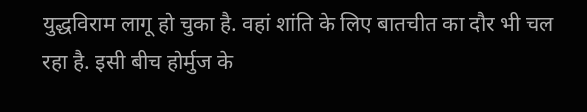युद्धविराम लागू हो चुका है. वहां शांति के लिए बातचीत का दौर भी चल रहा है. इसी बीच होर्मुज के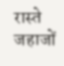रास्ते जहाजों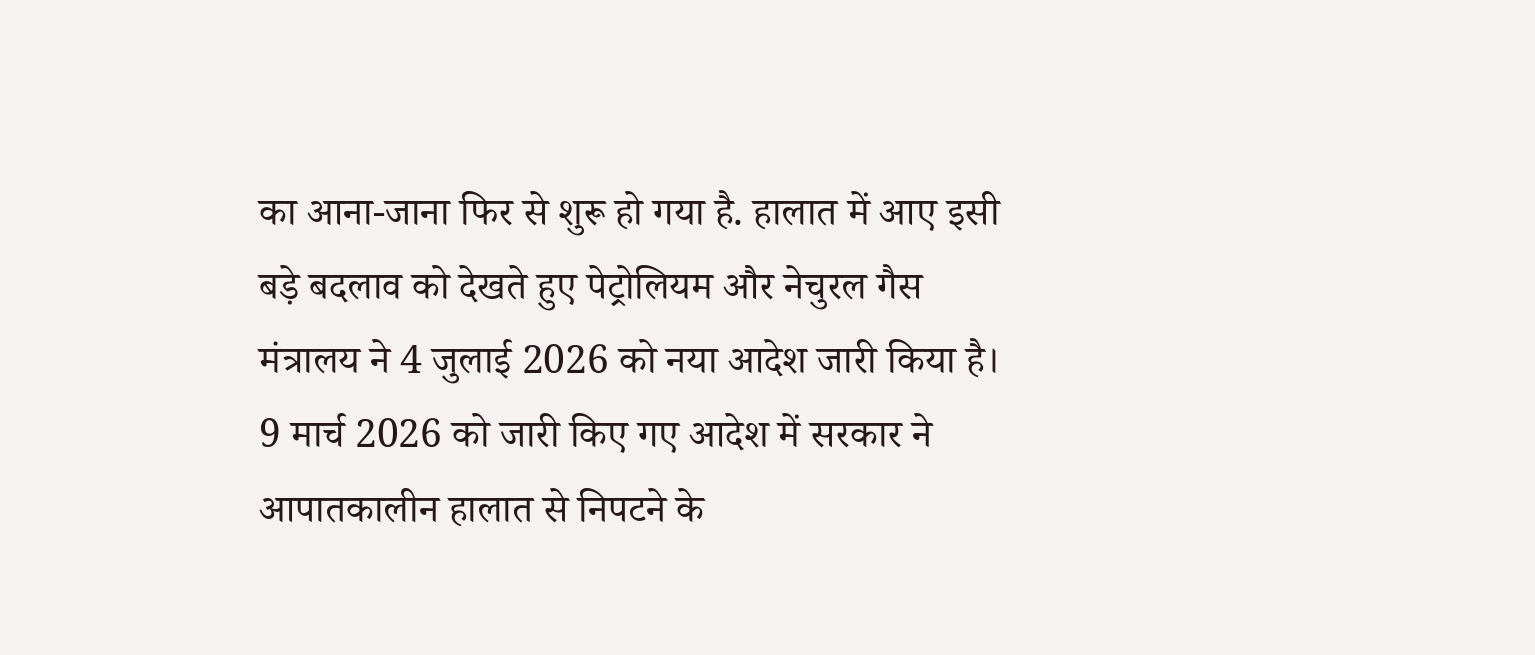का आना-जाना फिर से शुरू हो गया है. हालात में आए इसी बड़े बदलाव को देखते हुए पेट्रोलियम और नेचुरल गैस मंत्रालय ने 4 जुलाई 2026 को नया आदेश जारी किया है। 9 मार्च 2026 को जारी किए गए आदेश में सरकार ने आपातकालीन हालात से निपटने के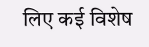लिए कई विशेष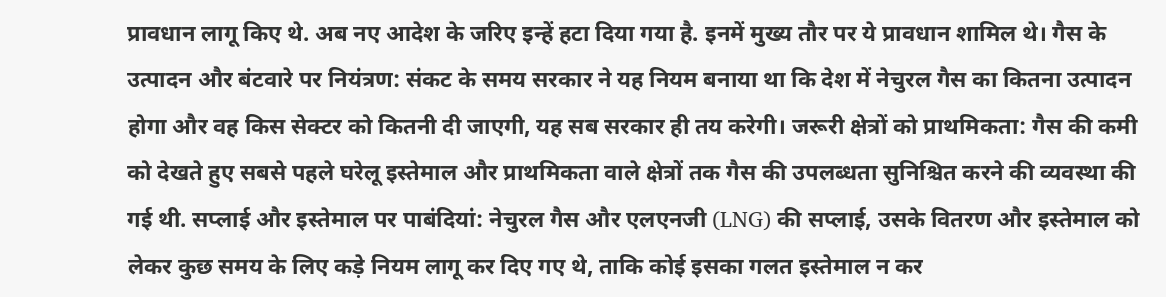प्रावधान लागू किए थे. अब नए आदेश के जरिए इन्हें हटा दिया गया है. इनमें मुख्य तौर पर ये प्रावधान शामिल थे। गैस के उत्पादन और बंटवारे पर नियंत्रण: संकट के समय सरकार ने यह नियम बनाया था कि देश में नेचुरल गैस का कितना उत्पादन होगा और वह किस सेक्टर को कितनी दी जाएगी, यह सब सरकार ही तय करेगी। जरूरी क्षेत्रों को प्राथमिकता: गैस की कमी को देखते हुए सबसे पहले घरेलू इस्तेमाल और प्राथमिकता वाले क्षेत्रों तक गैस की उपलब्धता सुनिश्चित करने की व्यवस्था की गई थी. सप्लाई और इस्तेमाल पर पाबंदियां: नेचुरल गैस और एलएनजी (LNG) की सप्लाई, उसके वितरण और इस्तेमाल को लेकर कुछ समय के लिए कड़े नियम लागू कर दिए गए थे, ताकि कोई इसका गलत इस्तेमाल न कर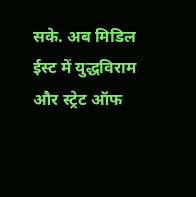सके. अब मिडिल ईस्ट में युद्धविराम और स्ट्रेट ऑफ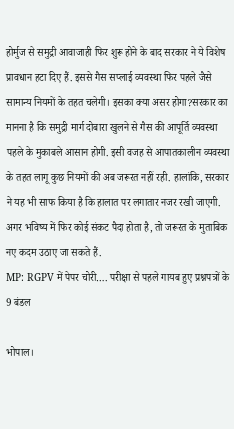होर्मुज से समुद्री आवाजाही फिर शुरू होने के बाद सरकार ने ये विशेष प्रावधान हटा दिए हैं. इससे गैस सप्लाई व्यवस्था फिर पहले जैसे सामान्य नियमों के तहत चलेगी। इसका क्या असर होगा?सरकार का मानना है कि समुद्री मार्ग दोबारा खुलने से गैस की आपूर्ति व्यवस्था पहले के मुकाबले आसान होगी. इसी वजह से आपातकालीन व्यवस्था के तहत लागू कुछ नियमों की अब जरूरत नहीं रही. हालांकि, सरकार ने यह भी साफ किया है कि हालात पर लगातार नजर रखी जाएगी. अगर भविष्य में फिर कोई संकट पैदा होता है, तो जरूरत के मुताबिक नए कदम उठाए जा सकते हैं.
MP: RGPV में पेपर चोरी…. परीक्षा से पहले गायब हुए प्रश्नपत्रों के 9 बंडल

भोपाल।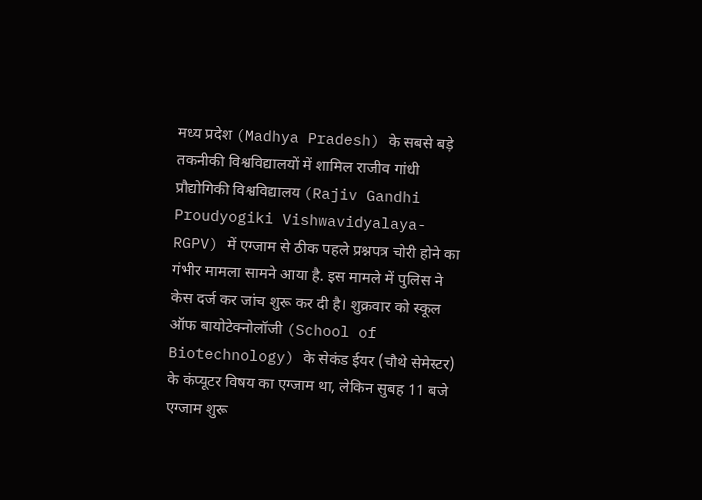मध्य प्रदेश (Madhya Pradesh) के सबसे बड़े तकनीकी विश्वविद्यालयों में शामिल राजीव गांधी प्रौद्योगिकी विश्वविद्यालय (Rajiv Gandhi Proudyogiki Vishwavidyalaya- RGPV) में एग्जाम से ठीक पहले प्रश्नपत्र चोरी होने का गंभीर मामला सामने आया है. इस मामले में पुलिस ने केस दर्ज कर जांच शुरू कर दी है। शुक्रवार को स्कूल ऑफ बायोटेक्नोलॉजी (School of Biotechnology) के सेकंड ईयर (चौथे सेमेस्टर) के कंप्यूटर विषय का एग्जाम था, लेकिन सुबह 11 बजे एग्जाम शुरू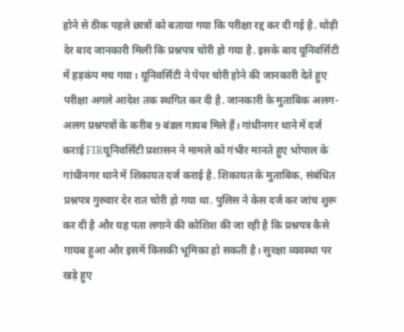होने से ठीक पहले छात्रों को बताया गया कि परीक्षा रद्द कर दी गई है. थोड़ी देर बाद जानकारी मिली कि प्रश्नपत्र चोरी हो गया है. इसके बाद यूनिवर्सिटी में हड़कंप मच गया। यूनिवर्सिटी ने पेपर चोरी होने की जानकारी देते हुए परीक्षा अगले आदेश तक स्थगित कर दी है. जानकारी के मुताबिक अलग-अलग प्रश्नपत्रों के करीब 9 बंडल गायब मिले हैं। गांधीनगर थाने में दर्ज कराई FIRयूनिवर्सिटी प्रशासन ने मामले को गंभीर मानते हुए भोपाल के गांधीनगर थाने में शिकायत दर्ज कराई है. शिकायत के मुताबिक, संबंधित प्रश्नपत्र गुरुवार देर रात चोरी हो गया था. पुलिस ने केस दर्ज कर जांच शुरू कर दी है और यह पता लगाने की कोशिश की जा रही है कि प्रश्नपत्र कैसे गायब हुआ और इसमें किसकी भूमिका हो सकती है। सुरक्षा व्यवस्था पर खड़े हुए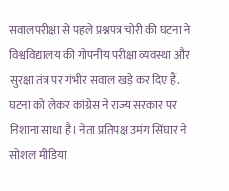सवालपरीक्षा से पहले प्रश्नपत्र चोरी की घटना ने विश्वविद्यालय की गोपनीय परीक्षा व्यवस्था और सुरक्षा तंत्र पर गंभीर सवाल खड़े कर दिए हैं. घटना को लेकर कांग्रेस ने राज्य सरकार पर निशाना साधा है। नेता प्रतिपक्ष उमंग सिंघार ने सोशल मीडिया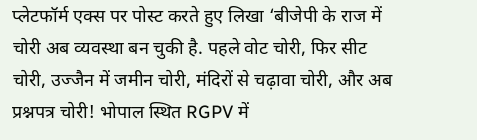प्लेटफॉर्म एक्स पर पोस्ट करते हुए लिखा ‘बीजेपी के राज में चोरी अब व्यवस्था बन चुकी है. पहले वोट चोरी, फिर सीट चोरी, उज्जैन में जमीन चोरी, मंदिरों से चढ़ावा चोरी, और अब प्रश्नपत्र चोरी! भोपाल स्थित RGPV में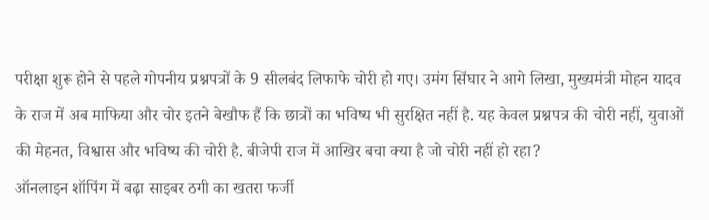परीक्षा शुरू होने से पहले गोपनीय प्रश्नपत्रों के 9 सीलबंद लिफाफे चोरी हो गए। उमंग सिंघार ने आगे लिखा, मुख्यमंत्री मोहन यादव के राज में अब माफिया और चोर इतने बेखौफ हैं कि छात्रों का भविष्य भी सुरक्षित नहीं है. यह केवल प्रश्नपत्र की चोरी नहीं, युवाओं की मेहनत, विश्वास और भविष्य की चोरी है. बीजेपी राज में आखिर बचा क्या है जो चोरी नहीं हो रहा?
ऑनलाइन शॉपिंग में बढ़ा साइबर ठगी का खतरा फर्जी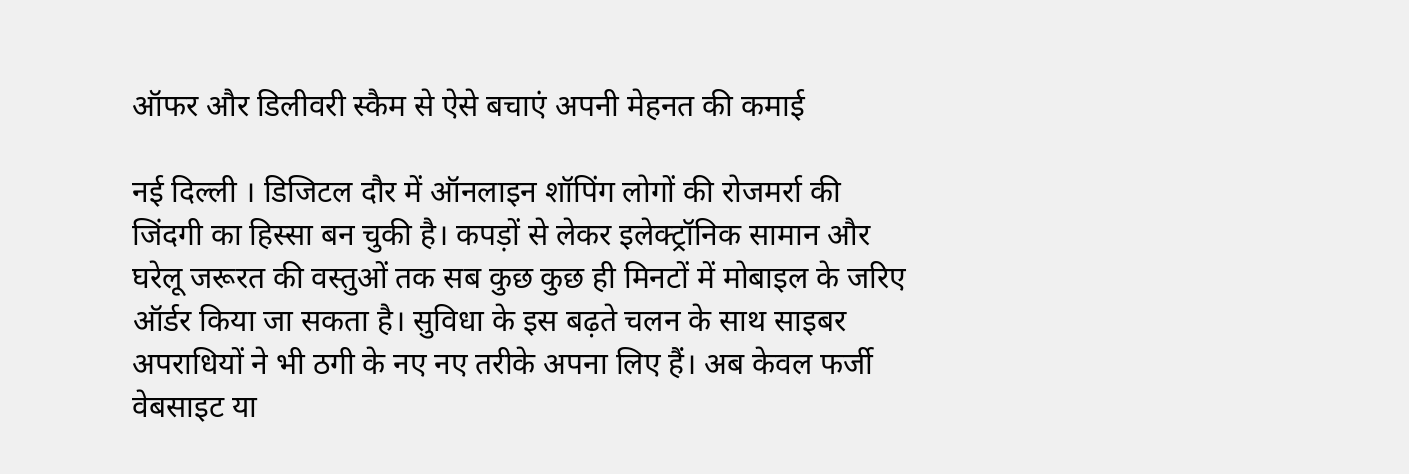ऑफर और डिलीवरी स्कैम से ऐसे बचाएं अपनी मेहनत की कमाई

नई दिल्ली । डिजिटल दौर में ऑनलाइन शॉपिंग लोगों की रोजमर्रा की जिंदगी का हिस्सा बन चुकी है। कपड़ों से लेकर इलेक्ट्रॉनिक सामान और घरेलू जरूरत की वस्तुओं तक सब कुछ कुछ ही मिनटों में मोबाइल के जरिए ऑर्डर किया जा सकता है। सुविधा के इस बढ़ते चलन के साथ साइबर अपराधियों ने भी ठगी के नए नए तरीके अपना लिए हैं। अब केवल फर्जी वेबसाइट या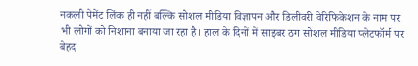नकली पेमेंट लिंक ही नहीं बल्कि सोशल मीडिया विज्ञापन और डिलीवरी वेरिफिकेशन के नाम पर भी लोगों को निशाना बनाया जा रहा है। हाल के दिनों में साइबर ठग सोशल मीडिया प्लेटफॉर्म पर बेहद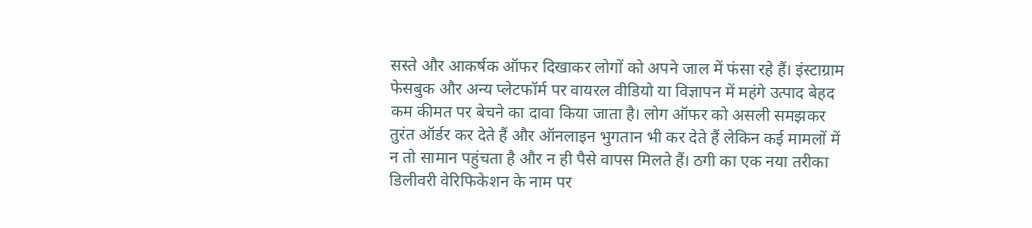सस्ते और आकर्षक ऑफर दिखाकर लोगों को अपने जाल में फंसा रहे हैं। इंस्टाग्राम फेसबुक और अन्य प्लेटफॉर्म पर वायरल वीडियो या विज्ञापन में महंगे उत्पाद बेहद कम कीमत पर बेचने का दावा किया जाता है। लोग ऑफर को असली समझकर तुरंत ऑर्डर कर देते हैं और ऑनलाइन भुगतान भी कर देते हैं लेकिन कई मामलों में न तो सामान पहुंचता है और न ही पैसे वापस मिलते हैं। ठगी का एक नया तरीका डिलीवरी वेरिफिकेशन के नाम पर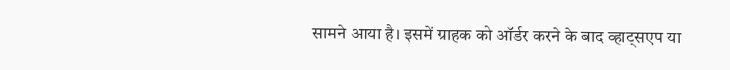सामने आया है। इसमें ग्राहक को ऑर्डर करने के बाद व्हाट्सएप या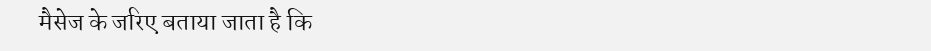मैसेज के जरिए बताया जाता है कि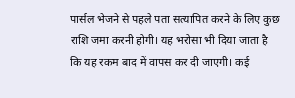पार्सल भेजने से पहले पता सत्यापित करने के लिए कुछ राशि जमा करनी होगी। यह भरोसा भी दिया जाता है कि यह रकम बाद में वापस कर दी जाएगी। कई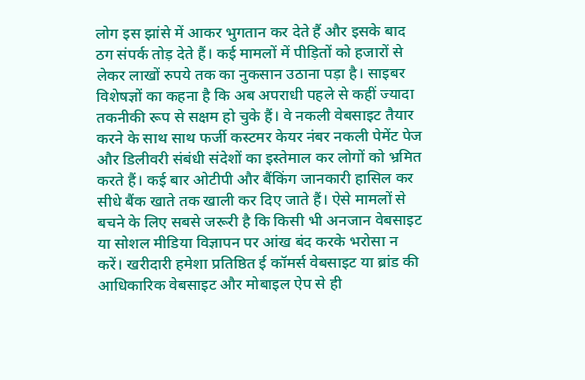लोग इस झांसे में आकर भुगतान कर देते हैं और इसके बाद ठग संपर्क तोड़ देते हैं। कई मामलों में पीड़ितों को हजारों से लेकर लाखों रुपये तक का नुकसान उठाना पड़ा है। साइबर विशेषज्ञों का कहना है कि अब अपराधी पहले से कहीं ज्यादा तकनीकी रूप से सक्षम हो चुके हैं। वे नकली वेबसाइट तैयार करने के साथ साथ फर्जी कस्टमर केयर नंबर नकली पेमेंट पेज और डिलीवरी संबंधी संदेशों का इस्तेमाल कर लोगों को भ्रमित करते हैं। कई बार ओटीपी और बैंकिंग जानकारी हासिल कर सीधे बैंक खाते तक खाली कर दिए जाते हैं। ऐसे मामलों से बचने के लिए सबसे जरूरी है कि किसी भी अनजान वेबसाइट या सोशल मीडिया विज्ञापन पर आंख बंद करके भरोसा न करें। खरीदारी हमेशा प्रतिष्ठित ई कॉमर्स वेबसाइट या ब्रांड की आधिकारिक वेबसाइट और मोबाइल ऐप से ही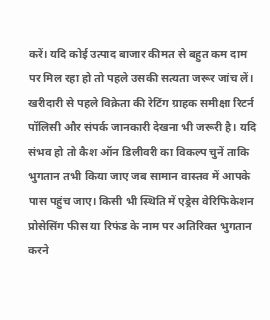करें। यदि कोई उत्पाद बाजार कीमत से बहुत कम दाम पर मिल रहा हो तो पहले उसकी सत्यता जरूर जांच लें। खरीदारी से पहले विक्रेता की रेटिंग ग्राहक समीक्षा रिटर्न पॉलिसी और संपर्क जानकारी देखना भी जरूरी है। यदि संभव हो तो कैश ऑन डिलीवरी का विकल्प चुनें ताकि भुगतान तभी किया जाए जब सामान वास्तव में आपके पास पहुंच जाए। किसी भी स्थिति में एड्रेस वेरिफिकेशन प्रोसेसिंग फीस या रिफंड के नाम पर अतिरिक्त भुगतान करने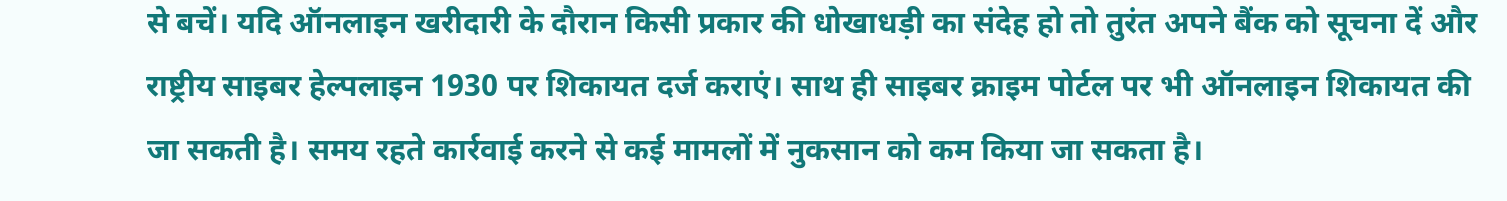से बचें। यदि ऑनलाइन खरीदारी के दौरान किसी प्रकार की धोखाधड़ी का संदेह हो तो तुरंत अपने बैंक को सूचना दें और राष्ट्रीय साइबर हेल्पलाइन 1930 पर शिकायत दर्ज कराएं। साथ ही साइबर क्राइम पोर्टल पर भी ऑनलाइन शिकायत की जा सकती है। समय रहते कार्रवाई करने से कई मामलों में नुकसान को कम किया जा सकता है।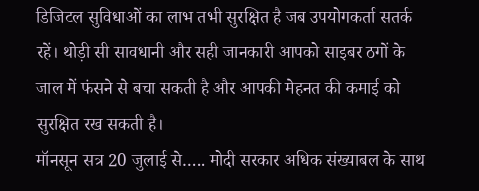डिजिटल सुविधाओं का लाभ तभी सुरक्षित है जब उपयोगकर्ता सतर्क रहें। थोड़ी सी सावधानी और सही जानकारी आपको साइबर ठगों के जाल में फंसने से बचा सकती है और आपकी मेहनत की कमाई को सुरक्षित रख सकती है।
मॉनसून सत्र 20 जुलाई से….. मोदी सरकार अधिक संख्याबल के साथ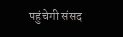पहुंचेगी संसद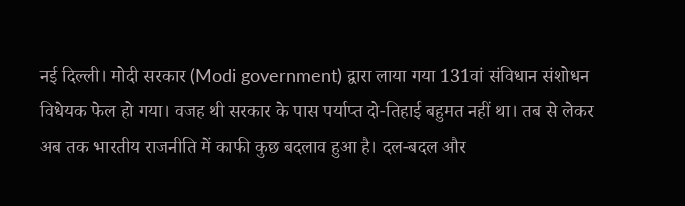नई दिल्ली। मोदी सरकार (Modi government) द्वारा लाया गया 131वां संविधान संशोधन विधेयक फेल हो गया। वजह थी सरकार के पास पर्याप्त दो-तिहाई बहुमत नहीं था। तब से लेकर अब तक भारतीय राजनीति में काफी कुछ बदलाव हुआ है। दल-बदल और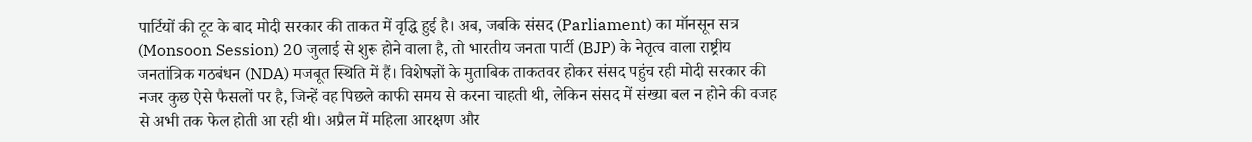पार्टियों की टूट के बाद मोदी सरकार की ताकत में वृद्धि हुई है। अब, जबकि संसद (Parliament) का मॉनसून सत्र (Monsoon Session) 20 जुलाई से शुरू होने वाला है, तो भारतीय जनता पार्टी (BJP) के नेतृत्व वाला राष्ट्रीय जनतांत्रिक गठबंधन (NDA) मजबूत स्थिति में हैं। विशेषज्ञों के मुताबिक ताकतवर होकर संसद पहुंच रही मोदी सरकार की नजर कुछ ऐसे फैसलों पर है, जिन्हें वह पिछले काफी समय से करना चाहती थी, लेकिन संसद में संख्या बल न होने की वजह से अभी तक फेल होती आ रही थी। अप्रैल में महिला आरक्षण और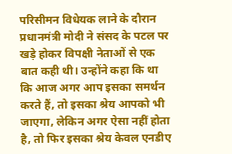परिसीमन विधेयक लाने के दौरान प्रधानमंत्री मोदी ने संसद के पटल पर खड़े होकर विपक्षी नेताओं से एक बात कही थी। उन्होंने कहा कि था कि आज अगर आप इसका समर्थन करते हैं, तो इसका श्रेय आपको भी जाएगा, लेकिन अगर ऐसा नहीं होता है, तो फिर इसका श्रेय केवल एनडीए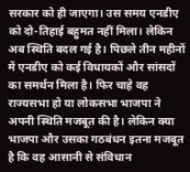सरकार को ही जाएगा। उस समय एनडीए को दो-तिहाई बहुमत नहीं मिला। लेकिन अब स्थिति बदल गई है। पिछले तीन महीनों में एनडीए को कई विधायकों और सांसदों का समर्थन मिला है। फिर चाहे वह राज्यसभा हो या लोकसभा भाजपा ने अपनी स्थिति मजबूत की है। लेकिन क्या भाजपा और उसका गठबंधन इतना मजबूत है कि वह आसानी से संविधान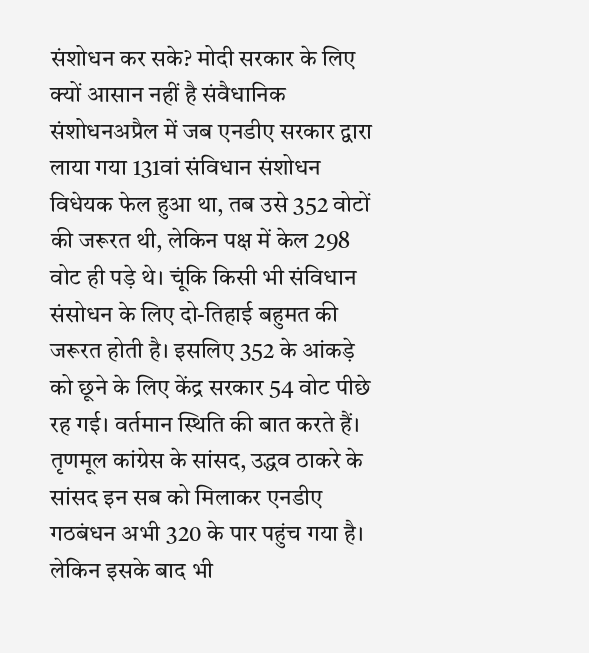संशोधन कर सके? मोदी सरकार के लिए क्यों आसान नहीं है संवैधानिक संशोधनअप्रैल में जब एनडीए सरकार द्वारा लाया गया 131वां संविधान संशोधन विधेयक फेल हुआ था, तब उसे 352 वोटों की जरूरत थी, लेकिन पक्ष में केल 298 वोट ही पड़े थे। चूंकि किसी भी संविधान संसोधन के लिए दो-तिहाई बहुमत की जरूरत होती है। इसलिए 352 के आंकड़े को छूने के लिए केंद्र सरकार 54 वोट पीछे रह गई। वर्तमान स्थिति की बात करते हैं। तृणमूल कांग्रेस के सांसद, उद्धव ठाकरे के सांसद इन सब को मिलाकर एनडीए गठबंधन अभी 320 के पार पहुंच गया है। लेकिन इसके बाद भी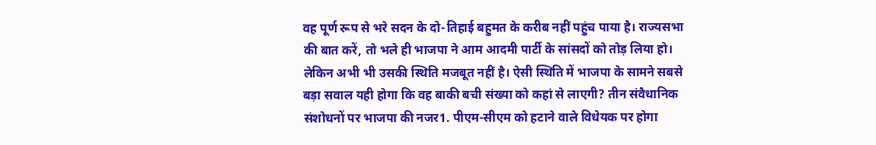वह पूर्ण रूप से भरे सदन के दो-तिहाई बहुमत के करीब नहीं पहुंच पाया है। राज्यसभा की बात करें, तो भले ही भाजपा ने आम आदमी पार्टी के सांसदों को तोड़ लिया हो। लेकिन अभी भी उसकी स्थिति मजबूत नहीं है। ऐसी स्थिति में भाजपा के सामने सबसे बड़ा सवाल यही होगा कि वह बाकी बची संख्या को कहां से लाएगी? तीन संवैधानिक संशोधनों पर भाजपा की नजर1. पीएम-सीएम को हटाने वाले विधेयक पर होगा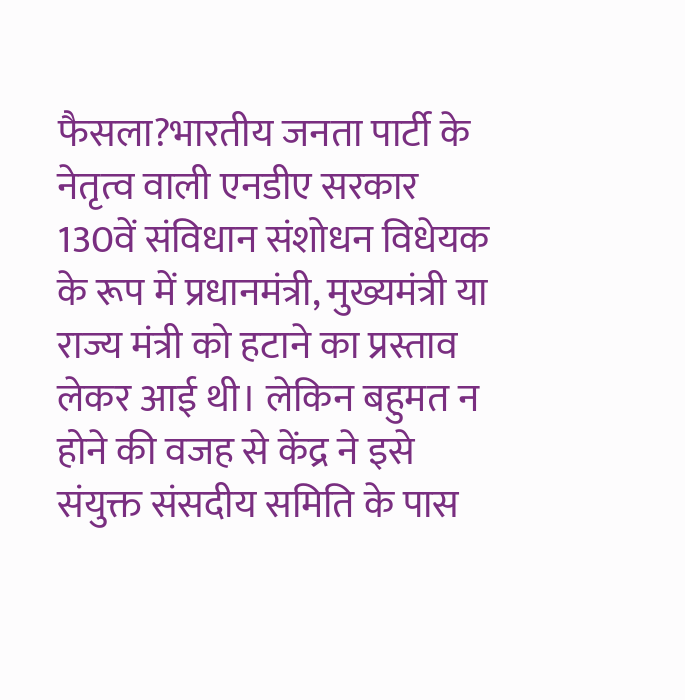फैसला?भारतीय जनता पार्टी के नेतृत्व वाली एनडीए सरकार 130वें संविधान संशोधन विधेयक के रूप में प्रधानमंत्री, मुख्यमंत्री या राज्य मंत्री को हटाने का प्रस्ताव लेकर आई थी। लेकिन बहुमत न होने की वजह से केंद्र ने इसे संयुक्त संसदीय समिति के पास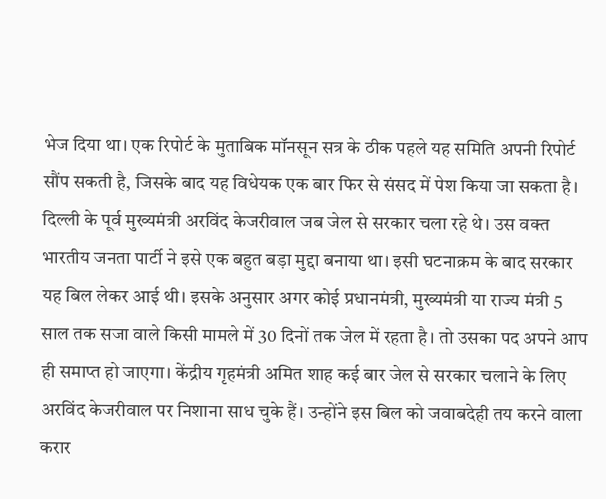भेज दिया था। एक रिपोर्ट के मुताबिक मॉनसून सत्र के ठीक पहले यह समिति अपनी रिपोर्ट सौंप सकती है, जिसके बाद यह विधेयक एक बार फिर से संसद में पेश किया जा सकता है। दिल्ली के पूर्व मुख्यमंत्री अरविंद केजरीवाल जब जेल से सरकार चला रहे थे। उस वक्त भारतीय जनता पार्टी ने इसे एक बहुत बड़ा मुद्दा बनाया था। इसी घटनाक्रम के बाद सरकार यह बिल लेकर आई थी। इसके अनुसार अगर कोई प्रधानमंत्री, मुख्यमंत्री या राज्य मंत्री 5 साल तक सजा वाले किसी मामले में 30 दिनों तक जेल में रहता है। तो उसका पद अपने आप ही समाप्त हो जाएगा। केंद्रीय गृहमंत्री अमित शाह कई बार जेल से सरकार चलाने के लिए अरविंद केजरीवाल पर निशाना साध चुके हैं। उन्होंने इस बिल को जवाबदेही तय करने वाला करार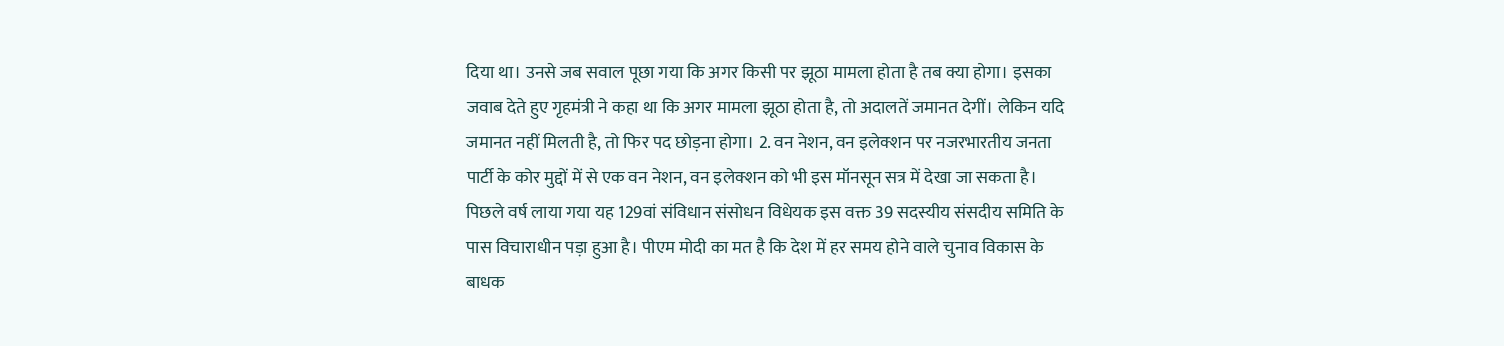दिया था। उनसे जब सवाल पूछा गया कि अगर किसी पर झूठा मामला होता है तब क्या होगा। इसका जवाब देते हुए गृहमंत्री ने कहा था कि अगर मामला झूठा होता है, तो अदालतें जमानत देगीं। लेकिन यदि जमानत नहीं मिलती है, तो फिर पद छोड़ना होगा। 2. वन नेशन, वन इलेक्शन पर नजरभारतीय जनता पार्टी के कोर मुद्दों में से एक वन नेशन, वन इलेक्शन को भी इस मॉनसून सत्र में देखा जा सकता है। पिछले वर्ष लाया गया यह 129वां संविधान संसोधन विधेयक इस वक्त 39 सदस्यीय संसदीय समिति के पास विचाराधीन पड़ा हुआ है। पीएम मोदी का मत है कि देश में हर समय होने वाले चुनाव विकास के बाधक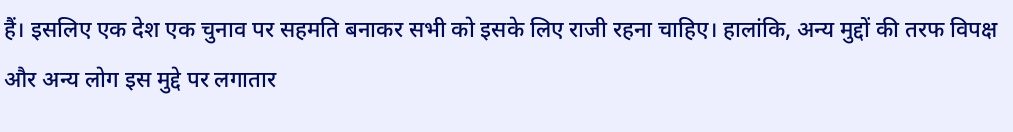हैं। इसलिए एक देश एक चुनाव पर सहमति बनाकर सभी को इसके लिए राजी रहना चाहिए। हालांकि, अन्य मुद्दों की तरफ विपक्ष और अन्य लोग इस मुद्दे पर लगातार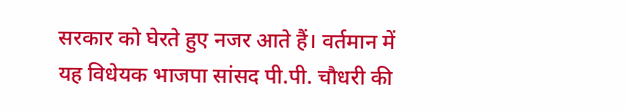सरकार को घेरते हुए नजर आते हैं। वर्तमान में यह विधेयक भाजपा सांसद पी.पी. चौधरी की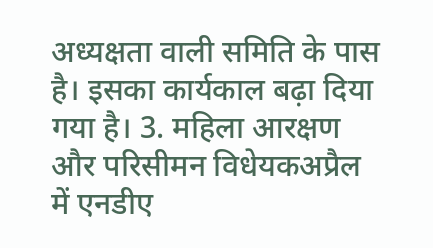अध्यक्षता वाली समिति के पास है। इसका कार्यकाल बढ़ा दिया गया है। 3. महिला आरक्षण और परिसीमन विधेयकअप्रैल में एनडीए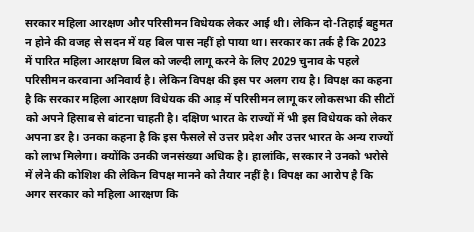सरकार महिला आरक्षण और परिसीमन विधेयक लेकर आई थी। लेकिन दो-तिहाई बहुमत न होने की वजह से सदन में यह बिल पास नहीं हो पाया था। सरकार का तर्क है कि 2023 में पारित महिला आरक्षण बिल को जल्दी लागू करने के लिए 2029 चुनाव के पहले परिसीमन करवाना अनिवार्य है। लेकिन विपक्ष की इस पर अलग राय है। विपक्ष का कहना है कि सरकार महिला आरक्षण विधेयक की आड़ में परिसीमन लागू कर लोकसभा की सीटों को अपने हिसाब से बांटना चाहती है। दक्षिण भारत के राज्यों में भी इस विधेयक को लेकर अपना डर है। उनका कहना है कि इस फैसले से उत्तर प्रदेश और उत्तर भारत के अन्य राज्यों को लाभ मिलेगा। क्योंकि उनकी जनसंख्या अधिक है। हालांकि, सरकार ने उनको भरोसे में लेने की कोशिश की लेकिन विपक्ष मानने को तैयार नहीं है। विपक्ष का आरोप है कि अगर सरकार को महिला आरक्षण कि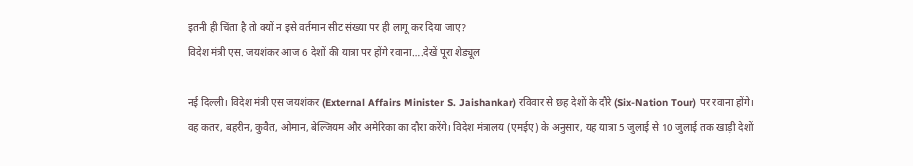इतनी ही चिंता है तो क्यों न इसे वर्तमान सीट संख्या पर ही लागू कर दिया जाए?
विदेश मंत्री एस. जयशंकर आज 6 देशों की यात्रा पर होंगे रवाना….देखें पूरा शेड्यूल

नई दिल्ली। विदेश मंत्री एस जयशंकर (External Affairs Minister S. Jaishankar) रविवार से छह देशों के दौरे (Six-Nation Tour) पर रवाना होंगे। वह कतर, बहरीन, कुवैत, ओमान, बेल्जियम और अमेरिका का दौरा करेंगे। विदेश मंत्रालय (एमईए) के अनुसार, यह यात्रा 5 जुलाई से 10 जुलाई तक खाड़ी देशों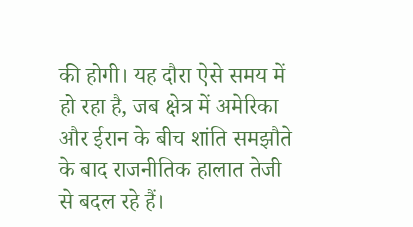की होगी। यह दौरा ऐसे समय में हो रहा है, जब क्षेत्र में अमेरिका और ईरान के बीच शांति समझौते के बाद राजनीतिक हालात तेजी से बदल रहे हैं।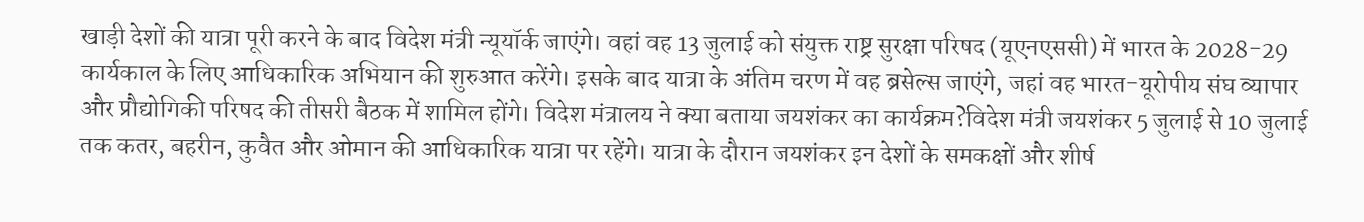खाड़ी देशों की यात्रा पूरी करने के बाद विदेश मंत्री न्यूयॉर्क जाएंगे। वहां वह 13 जुलाई को संयुक्त राष्ट्र सुरक्षा परिषद (यूएनएससी) में भारत के 2028-29 कार्यकाल के लिए आधिकारिक अभियान की शुरुआत करेंगे। इसके बाद यात्रा के अंतिम चरण में वह ब्रसेल्स जाएंगे, जहां वह भारत-यूरोपीय संघ व्यापार और प्रौद्योगिकी परिषद की तीसरी बैठक में शामिल होंगे। विदेश मंत्रालय ने क्या बताया जयशंकर का कार्यक्रम?विदेश मंत्री जयशंकर 5 जुलाई से 10 जुलाई तक कतर, बहरीन, कुवैत और ओमान की आधिकारिक यात्रा पर रहेंगे। यात्रा के दौरान जयशंकर इन देशों के समकक्षों और शीर्ष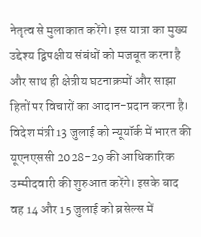नेतृत्व से मुलाकात करेंगे। इस यात्रा का मुख्य उद्देश्य द्विपक्षीय संबंधों को मजबूत करना है और साथ ही क्षेत्रीय घटनाक्रमों और साझा हितों पर विचारों का आदान-प्रदान करना है। विदेश मंत्री 13 जुलाई को न्यूयॉर्क में भारत की यूएनएससी 2028-29 की आधिकारिक उम्मीदवारी की शुरुआत करेंगे। इसके बाद वह 14 और 15 जुलाई को ब्रसेल्स में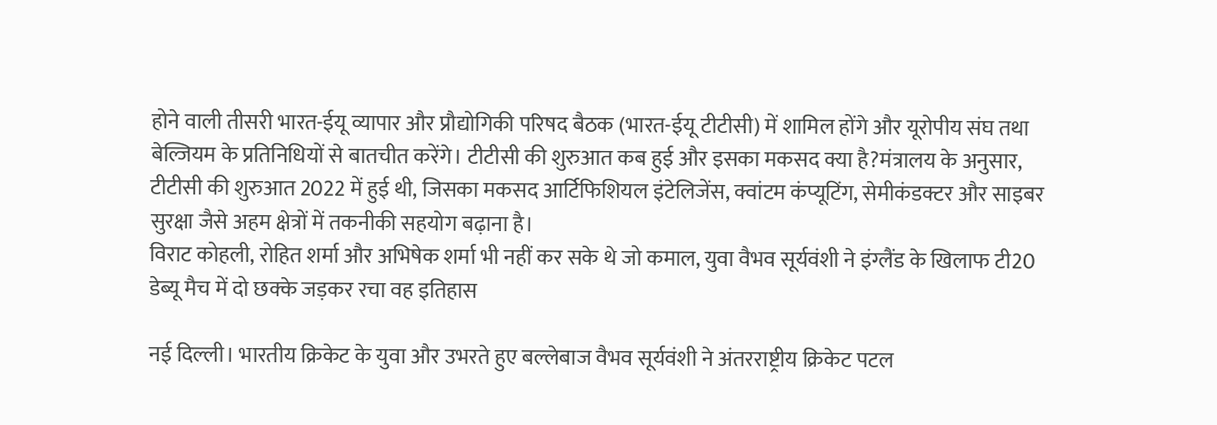होने वाली तीसरी भारत-ईयू व्यापार और प्रौद्योगिकी परिषद बैठक (भारत-ईयू टीटीसी) में शामिल होंगे और यूरोपीय संघ तथा बेल्जियम के प्रतिनिधियों से बातचीत करेंगे। टीटीसी की शुरुआत कब हुई और इसका मकसद क्या है?मंत्रालय के अनुसार, टीटीसी की शुरुआत 2022 में हुई थी, जिसका मकसद आर्टिफिशियल इंटेलिजेंस, क्वांटम कंप्यूटिंग, सेमीकंडक्टर और साइबर सुरक्षा जैसे अहम क्षेत्रों में तकनीकी सहयोग बढ़ाना है।
विराट कोहली, रोहित शर्मा और अभिषेक शर्मा भी नहीं कर सके थे जो कमाल, युवा वैभव सूर्यवंशी ने इंग्लैंड के खिलाफ टी20 डेब्यू मैच में दो छक्के जड़कर रचा वह इतिहास

नई दिल्ली। भारतीय क्रिकेट के युवा और उभरते हुए बल्लेबाज वैभव सूर्यवंशी ने अंतरराष्ट्रीय क्रिकेट पटल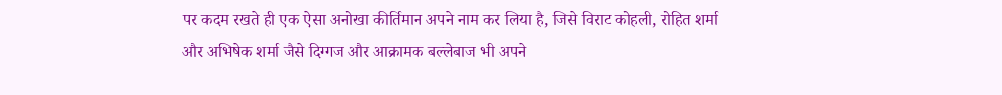पर कदम रखते ही एक ऐसा अनोखा कीर्तिमान अपने नाम कर लिया है, जिसे विराट कोहली, रोहित शर्मा और अभिषेक शर्मा जैसे दिग्गज और आक्रामक बल्लेबाज भी अपने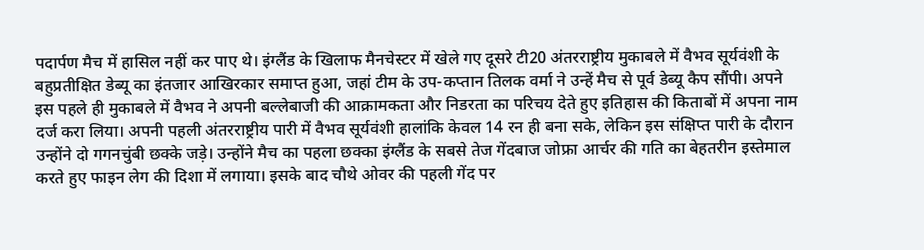पदार्पण मैच में हासिल नहीं कर पाए थे। इंग्लैंड के खिलाफ मैनचेस्टर में खेले गए दूसरे टी20 अंतरराष्ट्रीय मुकाबले में वैभव सूर्यवंशी के बहुप्रतीक्षित डेब्यू का इंतजार आखिरकार समाप्त हुआ, जहां टीम के उप-कप्तान तिलक वर्मा ने उन्हें मैच से पूर्व डेब्यू कैप सौंपी। अपने इस पहले ही मुकाबले में वैभव ने अपनी बल्लेबाजी की आक्रामकता और निडरता का परिचय देते हुए इतिहास की किताबों में अपना नाम दर्ज करा लिया। अपनी पहली अंतरराष्ट्रीय पारी में वैभव सूर्यवंशी हालांकि केवल 14 रन ही बना सके, लेकिन इस संक्षिप्त पारी के दौरान उन्होंने दो गगनचुंबी छक्के जड़े। उन्होंने मैच का पहला छक्का इंग्लैंड के सबसे तेज गेंदबाज जोफ्रा आर्चर की गति का बेहतरीन इस्तेमाल करते हुए फाइन लेग की दिशा में लगाया। इसके बाद चौथे ओवर की पहली गेंद पर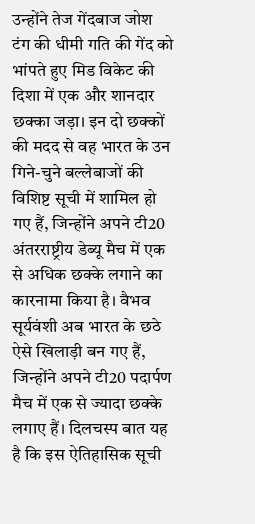उन्होंने तेज गेंदबाज जोश टंग की धीमी गति की गेंद को भांपते हुए मिड विकेट की दिशा में एक और शानदार छक्का जड़ा। इन दो छक्कों की मदद से वह भारत के उन गिने-चुने बल्लेबाजों की विशिष्ट सूची में शामिल हो गए हैं, जिन्होंने अपने टी20 अंतरराष्ट्रीय डेब्यू मैच में एक से अधिक छक्के लगाने का कारनामा किया है। वैभव सूर्यवंशी अब भारत के छठे ऐसे खिलाड़ी बन गए हैं, जिन्होंने अपने टी20 पदार्पण मैच में एक से ज्यादा छक्के लगाए हैं। दिलचस्प बात यह है कि इस ऐतिहासिक सूची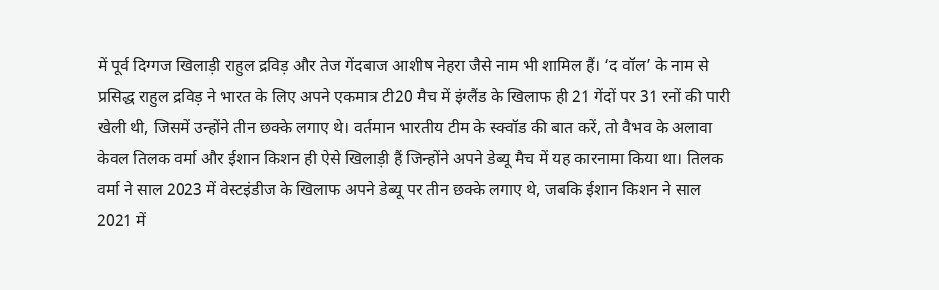में पूर्व दिग्गज खिलाड़ी राहुल द्रविड़ और तेज गेंदबाज आशीष नेहरा जैसे नाम भी शामिल हैं। ‘द वॉल’ के नाम से प्रसिद्ध राहुल द्रविड़ ने भारत के लिए अपने एकमात्र टी20 मैच में इंग्लैंड के खिलाफ ही 21 गेंदों पर 31 रनों की पारी खेली थी, जिसमें उन्होंने तीन छक्के लगाए थे। वर्तमान भारतीय टीम के स्क्वॉड की बात करें, तो वैभव के अलावा केवल तिलक वर्मा और ईशान किशन ही ऐसे खिलाड़ी हैं जिन्होंने अपने डेब्यू मैच में यह कारनामा किया था। तिलक वर्मा ने साल 2023 में वेस्टइंडीज के खिलाफ अपने डेब्यू पर तीन छक्के लगाए थे, जबकि ईशान किशन ने साल 2021 में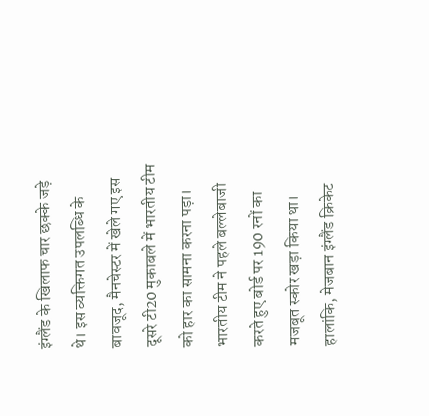इंग्लैंड के खिलाफ चार छक्के जड़े थे। इस व्यक्तिगत उपलब्धि के बावजूद, मैनचेस्टर में खेले गए इस दूसरे टी20 मुकाबले में भारतीय टीम को हार का सामना करना पड़ा। भारतीय टीम ने पहले बल्लेबाजी करते हुए बोर्ड पर 190 रनों का मजबूत स्कोर खड़ा किया था। हालांकि, मेजबान इंग्लैंड क्रिकेट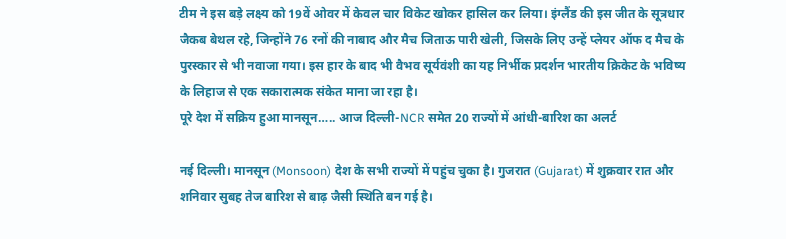टीम ने इस बड़े लक्ष्य को 19वें ओवर में केवल चार विकेट खोकर हासिल कर लिया। इंग्लैंड की इस जीत के सूत्रधार जैकब बेथल रहे, जिन्होंने 76 रनों की नाबाद और मैच जिताऊ पारी खेली, जिसके लिए उन्हें प्लेयर ऑफ द मैच के पुरस्कार से भी नवाजा गया। इस हार के बाद भी वैभव सूर्यवंशी का यह निर्भीक प्रदर्शन भारतीय क्रिकेट के भविष्य के लिहाज से एक सकारात्मक संकेत माना जा रहा है।
पूरे देश में सक्रिय हुआ मानसून….. आज दिल्ली-NCR समेत 20 राज्यों में आंधी-बारिश का अलर्ट

नई दिल्ली। मानसून (Monsoon) देश के सभी राज्यों में पहुंच चुका है। गुजरात (Gujarat) में शुक्रवार रात और शनिवार सुबह तेज बारिश से बाढ़ जैसी स्थिति बन गई है।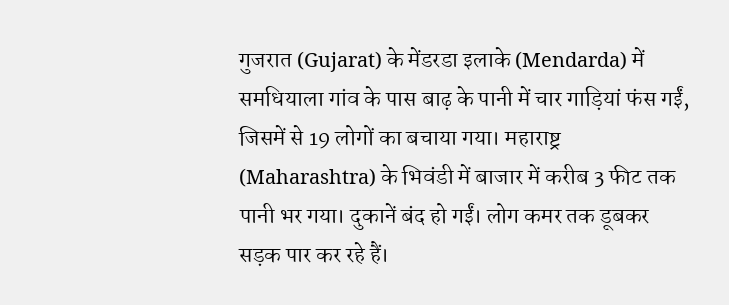गुजरात (Gujarat) के मेंडरडा इलाके (Mendarda) में समधियाला गांव के पास बाढ़ के पानी में चार गाड़ियां फंस गईं, जिसमें से 19 लोगों का बचाया गया। महाराष्ट्र (Maharashtra) के भिवंडी में बाजार में करीब 3 फीट तक पानी भर गया। दुकानें बंद हो गईं। लोग कमर तक डूबकर सड़क पार कर रहे हैं।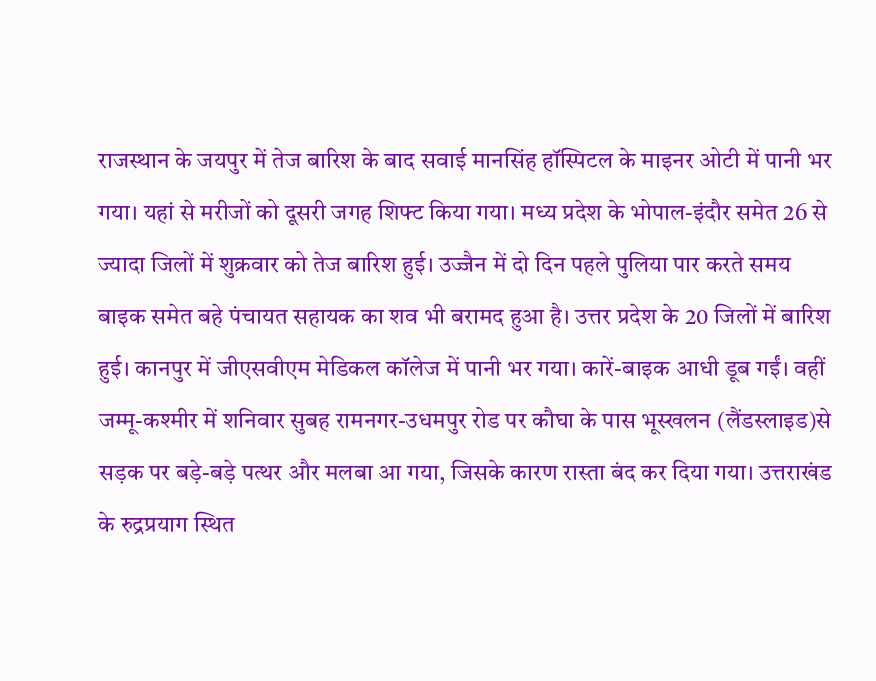राजस्थान के जयपुर में तेज बारिश के बाद सवाई मानसिंह हॉस्पिटल के माइनर ओटी में पानी भर गया। यहां से मरीजों को दूसरी जगह शिफ्ट किया गया। मध्य प्रदेश के भोपाल-इंदौर समेत 26 से ज्यादा जिलों में शुक्रवार को तेज बारिश हुई। उज्जैन में दो दिन पहले पुलिया पार करते समय बाइक समेत बहे पंचायत सहायक का शव भी बरामद हुआ है। उत्तर प्रदेश के 20 जिलों में बारिश हुई। कानपुर में जीएसवीएम मेडिकल कॉलेज में पानी भर गया। कारें-बाइक आधी डूब गईं। वहीं जम्मू-कश्मीर में शनिवार सुबह रामनगर-उधमपुर रोड पर कौघा के पास भूस्खलन (लैंडस्लाइड)से सड़क पर बड़े-बड़े पत्थर और मलबा आ गया, जिसके कारण रास्ता बंद कर दिया गया। उत्तराखंड के रुद्रप्रयाग स्थित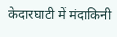केदारघाटी में मंदाकिनी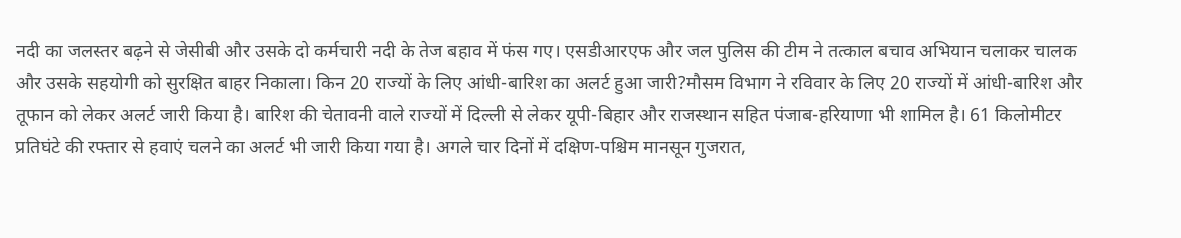नदी का जलस्तर बढ़ने से जेसीबी और उसके दो कर्मचारी नदी के तेज बहाव में फंस गए। एसडीआरएफ और जल पुलिस की टीम ने तत्काल बचाव अभियान चलाकर चालक और उसके सहयोगी को सुरक्षित बाहर निकाला। किन 20 राज्यों के लिए आंधी-बारिश का अलर्ट हुआ जारी?मौसम विभाग ने रविवार के लिए 20 राज्यों में आंधी-बारिश और तूफान को लेकर अलर्ट जारी किया है। बारिश की चेतावनी वाले राज्यों में दिल्ली से लेकर यूपी-बिहार और राजस्थान सहित पंजाब-हरियाणा भी शामिल है। 61 किलोमीटर प्रतिघंटे की रफ्तार से हवाएं चलने का अलर्ट भी जारी किया गया है। अगले चार दिनों में दक्षिण-पश्चिम मानसून गुजरात,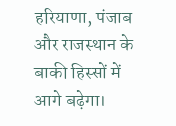हरियाणा, पंजाब और राजस्थान के बाकी हिस्सों में आगे बढ़ेगा।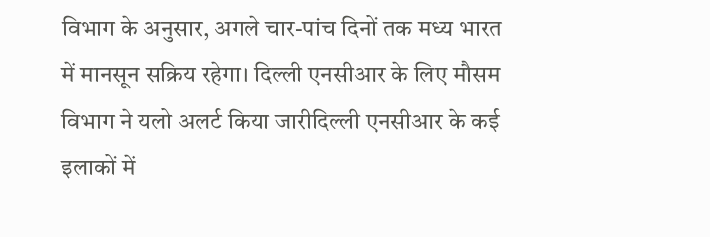विभाग के अनुसार, अगले चार-पांच दिनों तक मध्य भारत में मानसून सक्रिय रहेगा। दिल्ली एनसीआर के लिए मौसम विभाग ने यलो अलर्ट किया जारीदिल्ली एनसीआर के कई इलाकों में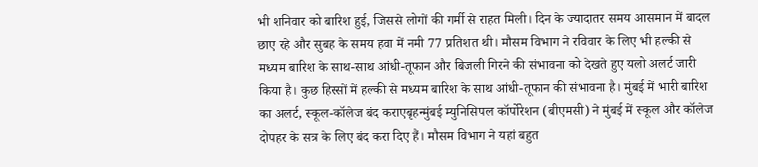भी शनिवार को बारिश हुई, जिससे लोगों की गर्मी से राहत मिली। दिन के ज्यादातर समय आसमान में बादल छाए रहे और सुबह के समय हवा में नमी 77 प्रतिशत थी। मौसम विभाग ने रविवार के लिए भी हल्की से मध्यम बारिश के साथ-साथ आंधी-तूफान और बिजली गिरने की संभावना को देखते हुए यलो अलर्ट जारी किया है। कुछ हिस्सों में हल्की से मध्यम बारिश के साथ आंधी-तूफान की संभावना है। मुंबई में भारी बारिश का अलर्ट, स्कूल-कॉलेज बंद कराएबृहन्मुंबई म्युनिसिपल कॉर्पोरेशन (बीएमसी) ने मुंबई में स्कूल और कॉलेज दोपहर के सत्र के लिए बंद करा दिए हैं। मौसम विभाग ने यहां बहुत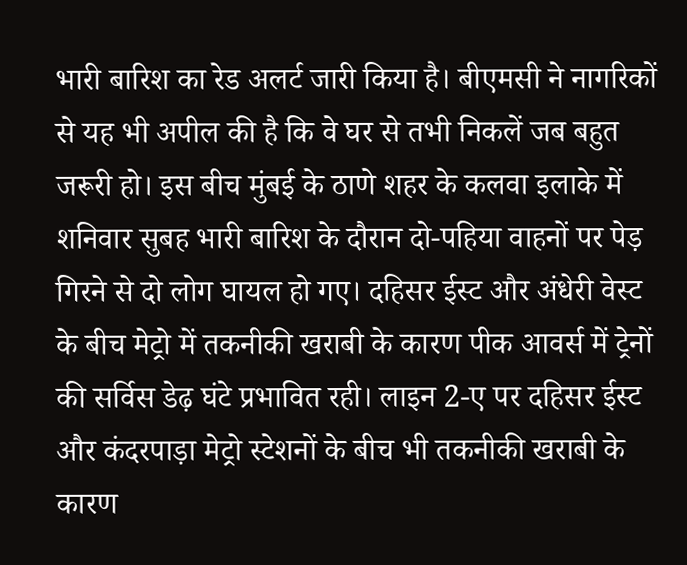भारी बारिश का रेड अलर्ट जारी किया है। बीएमसी ने नागरिकों से यह भी अपील की है कि वे घर से तभी निकलें जब बहुत जरूरी हो। इस बीच मुंबई के ठाणे शहर के कलवा इलाके में शनिवार सुबह भारी बारिश के दौरान दो-पहिया वाहनों पर पेड़ गिरने से दो लोग घायल हो गए। दहिसर ईस्ट और अंधेरी वेस्ट के बीच मेट्रो में तकनीकी खराबी के कारण पीक आवर्स में ट्रेनों की सर्विस डेढ़ घंटे प्रभावित रही। लाइन 2-ए पर दहिसर ईस्ट और कंदरपाड़ा मेट्रो स्टेशनों के बीच भी तकनीकी खराबी के कारण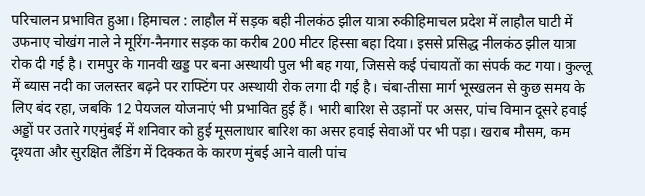परिचालन प्रभावित हुआ। हिमाचल : लाहौल में सड़क बही नीलकंठ झील यात्रा रुकीहिमाचल प्रदेश में लाहौल घाटी में उफनाए चोखंग नाले ने मूरिंग-नैनगार सड़क का करीब 200 मीटर हिस्सा बहा दिया। इससे प्रसिद्ध नीलकंठ झील यात्रा रोक दी गई है। रामपुर के गानवी खड्ड पर बना अस्थायी पुल भी बह गया, जिससे कई पंचायतों का संपर्क कट गया। कुल्लू में ब्यास नदी का जलस्तर बढ़ने पर राफ्टिंग पर अस्थायी रोक लगा दी गई है। चंबा-तीसा मार्ग भूस्खलन से कुछ समय के लिए बंद रहा, जबकि 12 पेयजल योजनाएं भी प्रभावित हुई हैं। भारी बारिश से उड़ानों पर असर, पांच विमान दूसरे हवाई अड्डों पर उतारे गएमुंबई में शनिवार को हुई मूसलाधार बारिश का असर हवाई सेवाओं पर भी पड़ा। खराब मौसम, कम दृश्यता और सुरक्षित लैंडिंग में दिक्कत के कारण मुंबई आने वाली पांच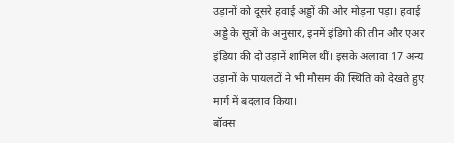उड़ानों को दूसरे हवाई अड्डों की ओर मोड़ना पड़ा। हवाई अड्डे के सूत्रों के अनुसार, इनमें इंडिगो की तीन और एअर इंडिया की दो उड़ानें शामिल थीं। इसके अलावा 17 अन्य उड़ानों के पायलटों ने भी मौसम की स्थिति को देखते हुए मार्ग में बदलाव किया।
बॉक्स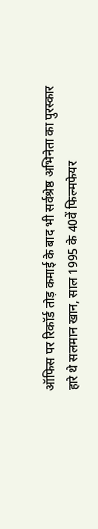ऑफिस पर रिकॉर्ड तोड़ कमाई के बाद भी सर्वश्रेष्ठ अभिनेता का पुरस्कार हारे थे सलमान खान, साल 1995 के 40वें फिल्मफेयर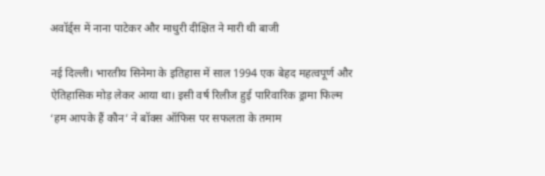अवॉर्ड्स में नाना पाटेकर और माधुरी दीक्षित ने मारी थी बाजी

नई दिल्ली। भारतीय सिनेमा के इतिहास में साल 1994 एक बेहद महत्वपूर्ण और ऐतिहासिक मोड़ लेकर आया था। इसी वर्ष रिलीज हुई पारिवारिक ड्रामा फिल्म ‘हम आपके हैं कौन’ ने बॉक्स ऑफिस पर सफलता के तमाम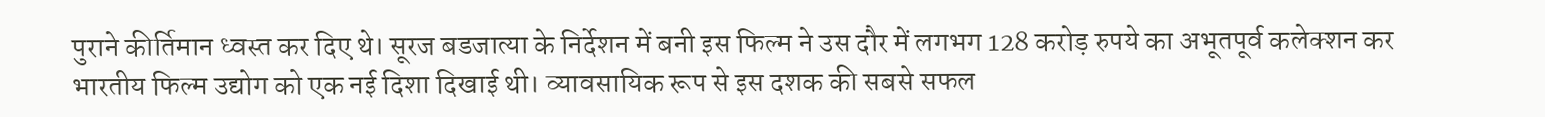पुराने कीर्तिमान ध्वस्त कर दिए थे। सूरज बडजात्या के निर्देशन में बनी इस फिल्म ने उस दौर में लगभग 128 करोड़ रुपये का अभूतपूर्व कलेक्शन कर भारतीय फिल्म उद्योग को एक नई दिशा दिखाई थी। व्यावसायिक रूप से इस दशक की सबसे सफल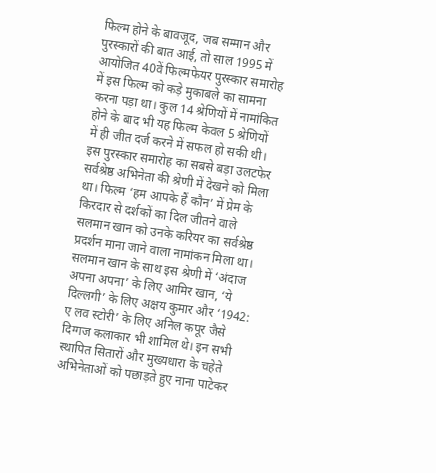फिल्म होने के बावजूद, जब सम्मान और पुरस्कारों की बात आई, तो साल 1995 में आयोजित 40वें फिल्मफेयर पुरस्कार समारोह में इस फिल्म को कड़े मुकाबले का सामना करना पड़ा था। कुल 14 श्रेणियों में नामांकित होने के बाद भी यह फिल्म केवल 5 श्रेणियों में ही जीत दर्ज करने में सफल हो सकी थी। इस पुरस्कार समारोह का सबसे बड़ा उलटफेर सर्वश्रेष्ठ अभिनेता की श्रेणी में देखने को मिला था। फिल्म ‘हम आपके हैं कौन’ में प्रेम के किरदार से दर्शकों का दिल जीतने वाले सलमान खान को उनके करियर का सर्वश्रेष्ठ प्रदर्शन माना जाने वाला नामांकन मिला था। सलमान खान के साथ इस श्रेणी में ‘अंदाज अपना अपना’ के लिए आमिर खान, ‘ये दिल्लगी’ के लिए अक्षय कुमार और ‘1942: ए लव स्टोरी’ के लिए अनिल कपूर जैसे दिग्गज कलाकार भी शामिल थे। इन सभी स्थापित सितारों और मुख्यधारा के चहेते अभिनेताओं को पछाड़ते हुए नाना पाटेकर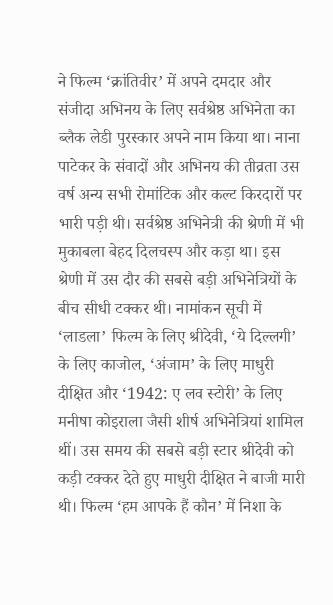ने फिल्म ‘क्रांतिवीर’ में अपने दमदार और संजीदा अभिनय के लिए सर्वश्रेष्ठ अभिनेता का ब्लैक लेडी पुरस्कार अपने नाम किया था। नाना पाटेकर के संवादों और अभिनय की तीव्रता उस वर्ष अन्य सभी रोमांटिक और कल्ट किरदारों पर भारी पड़ी थी। सर्वश्रेष्ठ अभिनेत्री की श्रेणी में भी मुकाबला बेहद दिलचस्प और कड़ा था। इस श्रेणी में उस दौर की सबसे बड़ी अभिनेत्रियों के बीच सीधी टक्कर थी। नामांकन सूची में ‘लाडला’ फिल्म के लिए श्रीदेवी, ‘ये दिल्लगी’ के लिए काजोल, ‘अंजाम’ के लिए माधुरी दीक्षित और ‘1942: ए लव स्टोरी’ के लिए मनीषा कोइराला जैसी शीर्ष अभिनेत्रियां शामिल थीं। उस समय की सबसे बड़ी स्टार श्रीदेवी को कड़ी टक्कर देते हुए माधुरी दीक्षित ने बाजी मारी थी। फिल्म ‘हम आपके हैं कौन’ में निशा के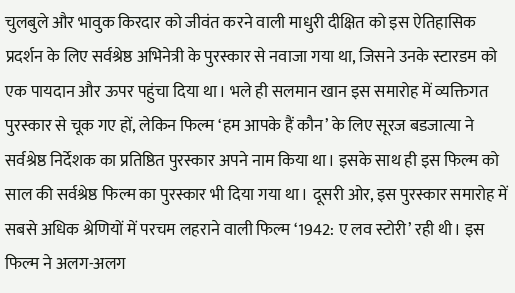चुलबुले और भावुक किरदार को जीवंत करने वाली माधुरी दीक्षित को इस ऐतिहासिक प्रदर्शन के लिए सर्वश्रेष्ठ अभिनेत्री के पुरस्कार से नवाजा गया था, जिसने उनके स्टारडम को एक पायदान और ऊपर पहुंचा दिया था। भले ही सलमान खान इस समारोह में व्यक्तिगत पुरस्कार से चूक गए हों, लेकिन फिल्म ‘हम आपके हैं कौन’ के लिए सूरज बडजात्या ने सर्वश्रेष्ठ निर्देशक का प्रतिष्ठित पुरस्कार अपने नाम किया था। इसके साथ ही इस फिल्म को साल की सर्वश्रेष्ठ फिल्म का पुरस्कार भी दिया गया था। दूसरी ओर, इस पुरस्कार समारोह में सबसे अधिक श्रेणियों में परचम लहराने वाली फिल्म ‘1942: ए लव स्टोरी’ रही थी। इस फिल्म ने अलग-अलग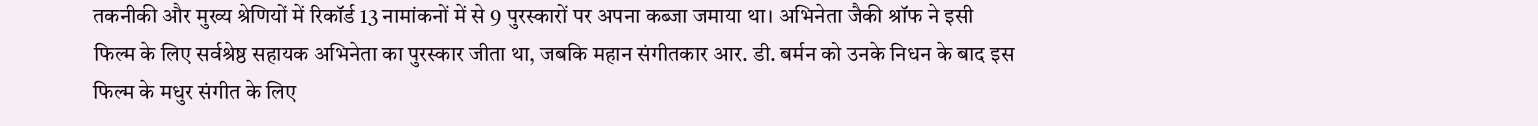तकनीकी और मुख्य श्रेणियों में रिकॉर्ड 13 नामांकनों में से 9 पुरस्कारों पर अपना कब्जा जमाया था। अभिनेता जैकी श्रॉफ ने इसी फिल्म के लिए सर्वश्रेष्ठ सहायक अभिनेता का पुरस्कार जीता था, जबकि महान संगीतकार आर. डी. बर्मन को उनके निधन के बाद इस फिल्म के मधुर संगीत के लिए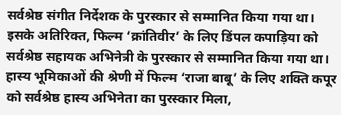सर्वश्रेष्ठ संगीत निर्देशक के पुरस्कार से सम्मानित किया गया था। इसके अतिरिक्त, फिल्म ‘क्रांतिवीर’ के लिए डिंपल कपाड़िया को सर्वश्रेष्ठ सहायक अभिनेत्री के पुरस्कार से सम्मानित किया गया था। हास्य भूमिकाओं की श्रेणी में फिल्म ‘राजा बाबू’ के लिए शक्ति कपूर को सर्वश्रेष्ठ हास्य अभिनेता का पुरस्कार मिला,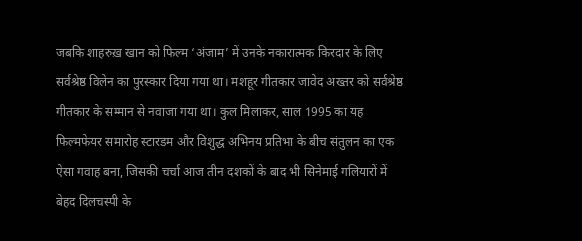जबकि शाहरुख़ खान को फिल्म ‘अंजाम’ में उनके नकारात्मक किरदार के लिए सर्वश्रेष्ठ विलेन का पुरस्कार दिया गया था। मशहूर गीतकार जावेद अख्तर को सर्वश्रेष्ठ गीतकार के सम्मान से नवाजा गया था। कुल मिलाकर, साल 1995 का यह फिल्मफेयर समारोह स्टारडम और विशुद्ध अभिनय प्रतिभा के बीच संतुलन का एक ऐसा गवाह बना, जिसकी चर्चा आज तीन दशकों के बाद भी सिनेमाई गलियारों में बेहद दिलचस्पी के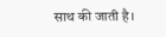साथ की जाती है।